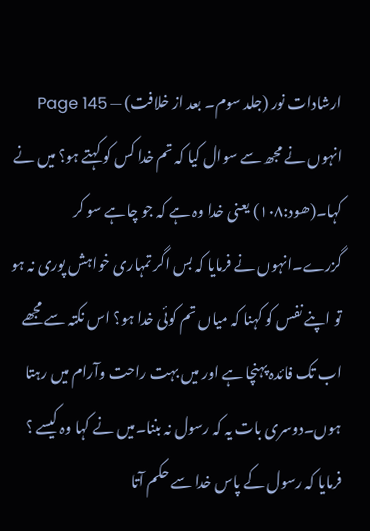ارشادات نور (جلد سوم۔ بعد از خلافت) — Page 145
انہوں نے مجھ سے سوال کیا کہ تم خدا کس کو کہتے ہو؟ میں نے کہا۔(ھود:۱۰۸) یعنی خدا وہ ہے کہ جو چاہے سو کر گزرے۔انہوں نے فرمایا کہ بس اگر تمہاری خواہش پوری نہ ہو تو اپنے نفس کو کہنا کہ میاں تم کوئی خدا ہو؟ اس نکتہ سے مجھے اب تک فائدہ پہنچا ہے اور میں بہت راحت وآرام میں رہتا ہوں۔دوسری بات یہ کہ رسول نہ بننا۔میں نے کہا وہ کیسے ؟ فرمایا کہ رسول کے پاس خدا سے حکم آتا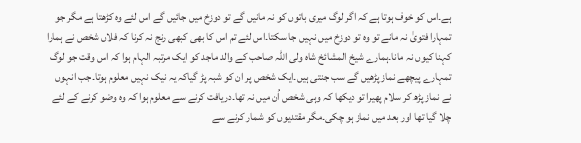ہے۔اس کو خوف ہوتا ہے کہ اگر لوگ میری باتوں کو نہ مانیں گے تو دوزخ میں جائیں گے اس لئے وہ کڑھتا ہے مگر جو تمہارا فتویٰ نہ مانے تو وہ تو دوزخ میں نہیں جا سکتا۔اس لئے تم اس کا بھی کبھی رنج نہ کرنا کہ فلاں شخص نے ہمارا کہنا کیوں نہ مانا۔ہمارے شیخ المشائخ شاہ ولی اللہ صاحب کے والد ماجد کو ایک مرتبہ الہام ہوا کہ اس وقت جو لوگ تمہارے پیچھے نماز پڑھیں گے سب جنتی ہیں۔ایک شخص پر ان کو شبہ پڑ گیاکہ یہ نیک نہیں معلوم ہوتا۔جب انہوں نے نماز پڑھ کر سلام پھیرا تو دیکھا کہ وہی شخص اُن میں نہ تھا۔دریافت کرنے سے معلوم ہوا کہ وہ وضو کرنے کے لئے چلا گیا تھا اور بعد میں نماز ہو چکی۔مگر مقتدیوں کو شمار کرنے سے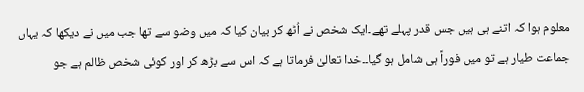معلوم ہوا کہ اتنے ہی ہیں جس قدر پہلے تھے۔ایک شخص نے اُٹھ کر بیان کیا کہ میں وضو سے تھا جب میں نے دیکھا کہ یہاں جماعت طیار ہے تو میں فوراً ہی شامل ہو گیا۔۔خدا تعالیٰ فرماتا ہے کہ اس سے بڑھ کر اور کوئی شخص ظالم ہے جو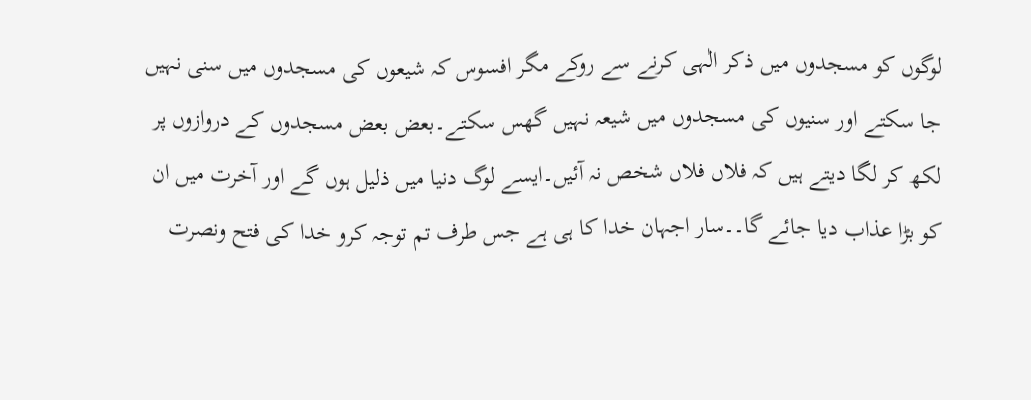لوگوں کو مسجدوں میں ذکر الٰہی کرنے سے روکے مگر افسوس کہ شیعوں کی مسجدوں میں سنی نہیں جا سکتے اور سنیوں کی مسجدوں میں شیعہ نہیں گھس سکتے۔بعض بعض مسجدوں کے دروازوں پر لکھ کر لگا دیتے ہیں کہ فلاں فلاں شخص نہ آئیں۔ایسے لوگ دنیا میں ذلیل ہوں گے اور آخرت میں ان کو بڑا عذاب دیا جائے گا۔۔سار اجہان خدا کا ہی ہے جس طرف تم توجہ کرو خدا کی فتح ونصرت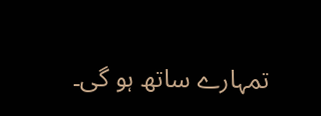تمہارے ساتھ ہو گی۔